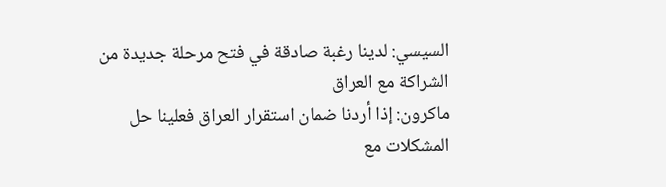السيسي: لدينا رغبة صادقة في فتح مرحلة جديدة من الشراكة مع العراق
ماكرون: إذا أردنا ضمان استقرار العراق فعلينا حل المشكلات مع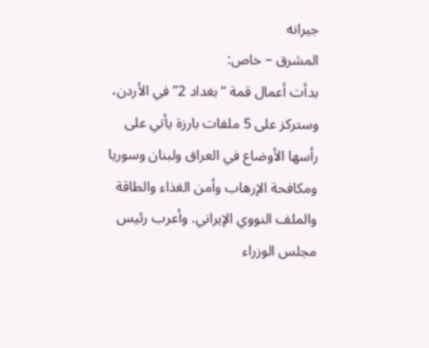جيرانه
المشرق – خاص:
بدأت أعمال قمة “بغداد 2” في الأردن، وستركز على 5 ملفات بارزة يأتي على رأسها الأوضاع في العراق ولبنان وسوريا ومكافحة الإرهاب وأمن الغذاء والطاقة والملف النووي الإيراني. وأعرب رئيس مجلس الوزراء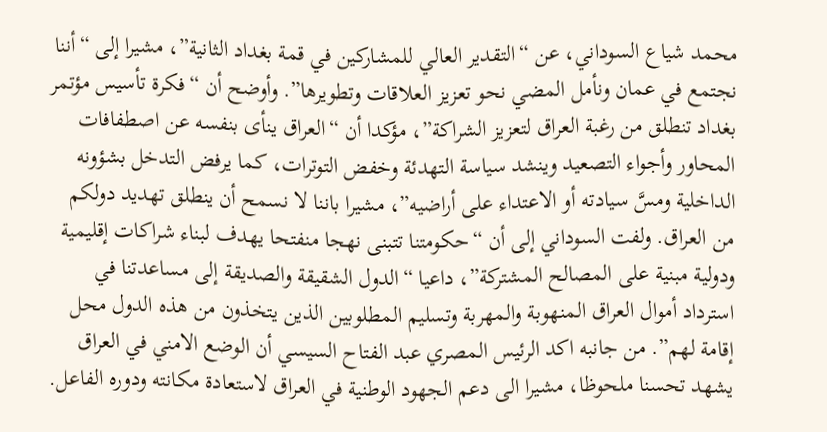محمد شياع السوداني، عن “التقدير العالي للمشاركين في قمة بغداد الثانية”، مشيرا إلى “أننا نجتمع في عمان ونأمل المضي نحو تعزيز العلاقات وتطويرها”. وأوضح أن “فكرة تأسيس مؤتمر بغداد تنطلق من رغبة العراق لتعزيز الشراكة”، مؤكدا أن “العراق ينأى بنفسه عن اصطفافات المحاور وأجواء التصعيد وينشد سياسة التهدئة وخفض التوترات، كما يرفض التدخل بشؤونه الداخلية ومسَّ سيادته أو الاعتداء على أراضيه”، مشيرا باننا لا نسمح أن ينطلق تهديد دولكم من العراق. ولفت السوداني إلى أن “حكومتنا تتبنى نهجا منفتحا يهدف لبناء شراكات إقليمية ودولية مبنية على المصالح المشتركة”، داعيا “الدول الشقيقة والصديقة إلى مساعدتنا في استرداد أموال العراق المنهوبة والمهربة وتسليم المطلوبين الذين يتخذون من هذه الدول محل إقامة لهم”. من جانبه اكد الرئيس المصري عبد الفتاح السيسي أن الوضع الامني في العراق يشهد تحسنا ملحوظا، مشيرا الى دعم الجهود الوطنية في العراق لاستعادة مكانته ودوره الفاعل.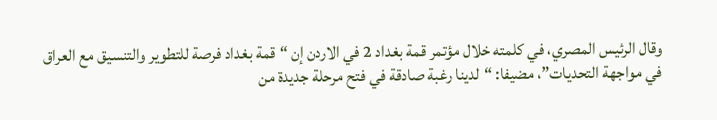وقال الرئيس المصري، في كلمته خلال مؤتمر قمة بغداد 2 في الاردن إن “قمة بغداد فرصة للتطوير والتنسيق مع العراق في مواجهة التحديات”، مضيفا: “لدينا رغبة صادقة في فتح مرحلة جديدة من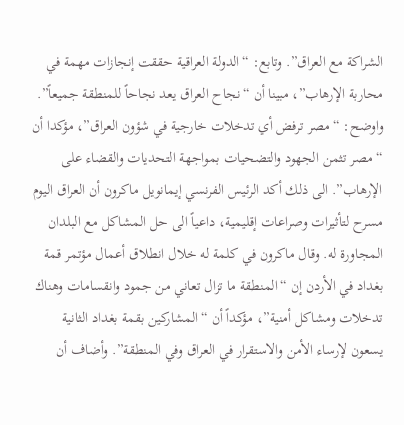الشراكة مع العراق”. وتابع: “الدولة العراقية حققت إنجازات مهمة في محاربة الإرهاب”، مبينا أن “نجاح العراق يعد نجاحاً للمنطقة جميعاً”. واوضح: “مصر ترفض أي تدخلات خارجية في شؤون العراق”، مؤكدا أن “مصر تثمن الجهود والتضحيات بمواجهة التحديات والقضاء على الإرهاب”. الى ذلك أكد الرئيس الفرنسي إيمانويل ماكرون أن العراق اليوم مسرح لتأثيرات وصراعات إقليمية، داعياً الى حل المشاكل مع البلدان المجاورة له. وقال ماكرون في كلمة له خلال انطلاق أعمال مؤتمر قمة بغداد في الأردن إن “المنطقة ما تزال تعاني من جمود وانقسامات وهناك تدخلات ومشاكل أمنية”، مؤكداً أن “المشاركين بقمة بغداد الثانية يسعون لإرساء الأمن والاستقرار في العراق وفي المنطقة”. وأضاف أن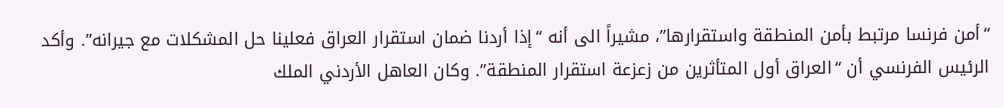“أمن فرنسا مرتبط بأمن المنطقة واستقرارها”، مشيراً الى أنه “إذا أردنا ضمان استقرار العراق فعلينا حل المشكلات مع جيرانه”. وأكد الرئيس الفرنسي أن “العراق أول المتأثرين من زعزعة استقرار المنطقة”. وكان العاهل الأردني الملك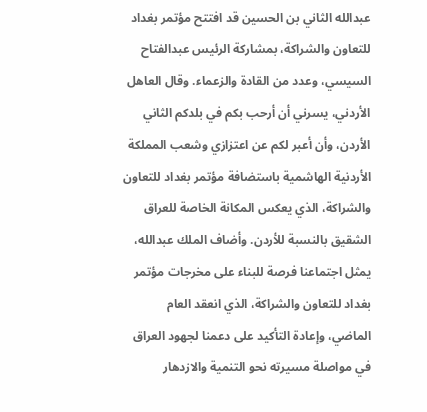عبدالله الثاني بن الحسين قد افتتح مؤتمر بغداد للتعاون والشراكة، بمشاركة الرئيس عبدالفتاح السيسي، وعدد من القادة والزعماء. وقال العاهل الأردني، يسرني أن أرحب بكم في بلدكم الثاني الأردن، وأن أعبر لكم عن اعتزازي وشعب المملكة الأردنية الهاشمية باستضافة مؤتمر بغداد للتعاون والشراكة، الذي يعكس المكانة الخاصة للعراق الشقيق بالنسبة للأردن. وأضاف الملك عبدالله، يمثل اجتماعنا فرصة للبناء على مخرجات مؤتمر بغداد للتعاون والشراكة، الذي انعقد العام الماضي، وإعادة التأكيد على دعمنا لجهود العراق في مواصلة مسيرته نحو التنمية والازدهار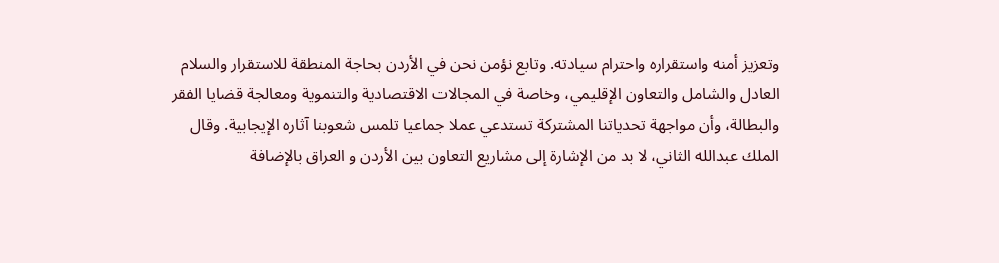وتعزيز أمنه واستقراره واحترام سيادته. وتابع نؤمن نحن في الأردن بحاجة المنطقة للاستقرار والسلام العادل والشامل والتعاون الإقليمي، وخاصة في المجالات الاقتصادية والتنموية ومعالجة قضايا الفقر والبطالة، وأن مواجهة تحدياتنا المشتركة تستدعي عملا جماعيا تلمس شعوبنا آثاره الإيجابية. وقال الملك عبدالله الثاني، لا بد من الإشارة إلى مشاريع التعاون بين الأردن و العراق بالإضافة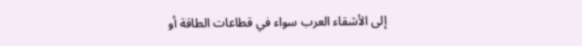إلى الأشقاء العرب سواء في قطاعات الطاقة أو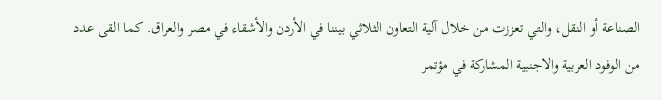الصناعة أو النقل، والتي تعززت من خلال آلية التعاون الثلاثي بيننا في الأردن والأشقاء في مصر والعراق. كما القى عدد من الوفود العربية والاجنبية المشاركة في مؤتمر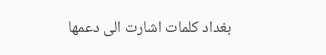بغداد كلمات اشارت الى دعمها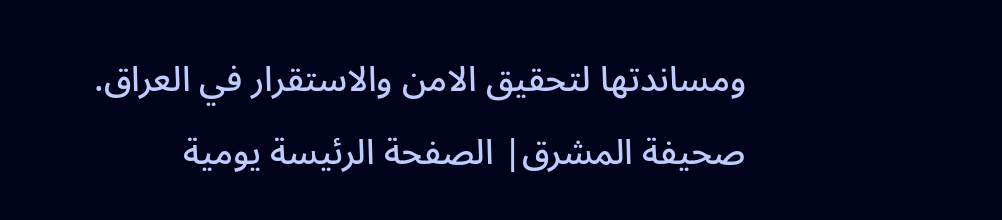ومساندتها لتحقيق الامن والاستقرار في العراق.
صحيفة المشرق| الصفحة الرئيسة يومية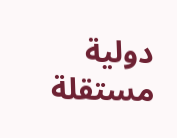دولية مستقلة